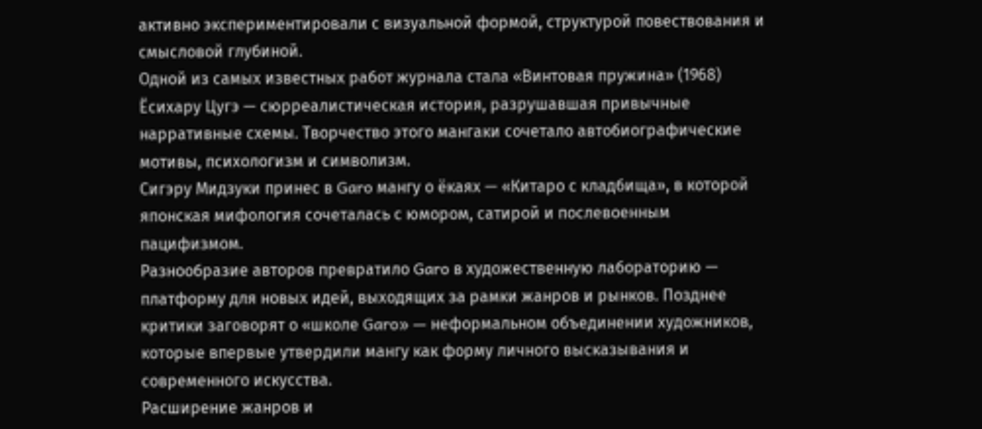активно экспериментировали с визуальной формой, структурой повествования и смысловой глубиной.
Одной из самых известных работ журнала стала «Винтовая пружина» (1968) Ёсихару Цугэ — сюрреалистическая история, разрушавшая привычные нарративные схемы. Творчество этого мангаки сочетало автобиографические мотивы, психологизм и символизм.
Сигэру Мидзуки принес в Garo мангу о ёкаях — «Китаро с кладбища», в которой японская мифология сочеталась с юмором, сатирой и послевоенным пацифизмом.
Разнообразие авторов превратило Garo в художественную лабораторию — платформу для новых идей, выходящих за рамки жанров и рынков. Позднее критики заговорят о «школе Garo» — неформальном объединении художников, которые впервые утвердили мангу как форму личного высказывания и современного искусства.
Расширение жанров и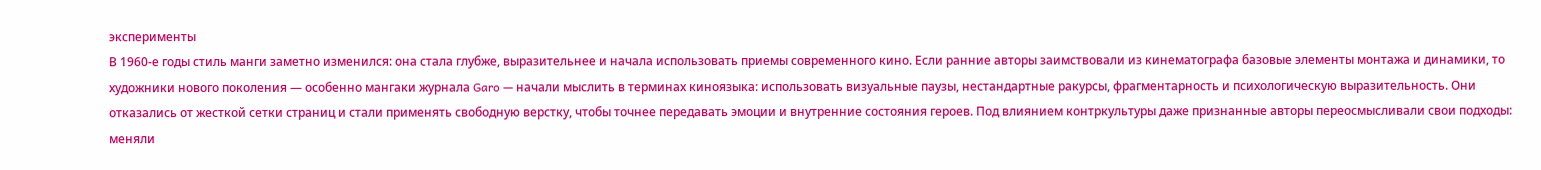эксперименты
В 1960-е годы стиль манги заметно изменился: она стала глубже, выразительнее и начала использовать приемы современного кино. Если ранние авторы заимствовали из кинематографа базовые элементы монтажа и динамики, то художники нового поколения — особенно мангаки журнала Garo — начали мыслить в терминах киноязыка: использовать визуальные паузы, нестандартные ракурсы, фрагментарность и психологическую выразительность. Они отказались от жесткой сетки страниц и стали применять свободную верстку, чтобы точнее передавать эмоции и внутренние состояния героев. Под влиянием контркультуры даже признанные авторы переосмысливали свои подходы: меняли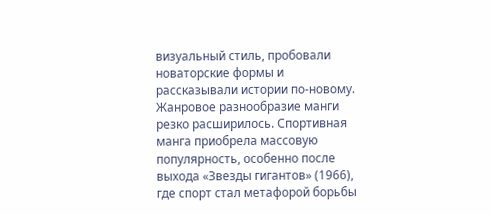визуальный стиль, пробовали новаторские формы и рассказывали истории по-новому.
Жанровое разнообразие манги резко расширилось. Спортивная манга приобрела массовую популярность, особенно после выхода «Звезды гигантов» (1966), где спорт стал метафорой борьбы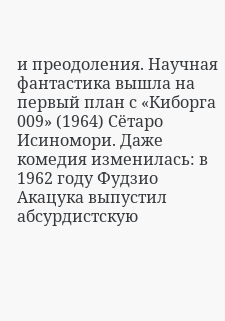и преодоления. Научная фантастика вышла на первый план с «Киборга 009» (1964) Сётаро Исиномори. Даже комедия изменилась: в 1962 году Фудзио Акацука выпустил абсурдистскую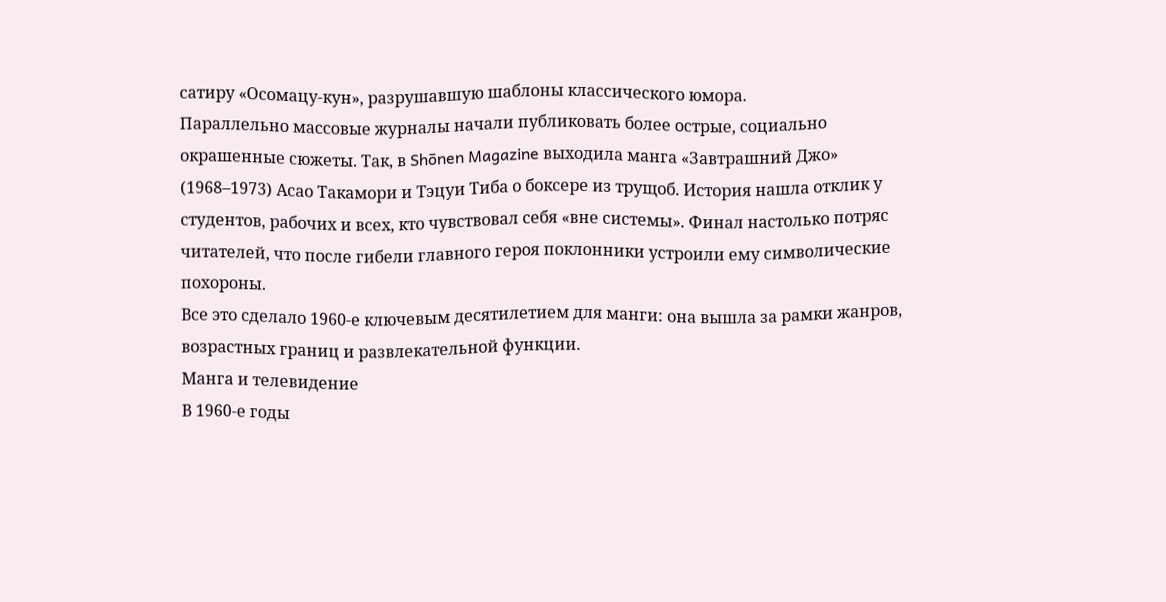сатиру «Осомацу-кун», разрушавшую шаблоны классического юмора.
Параллельно массовые журналы начали публиковать более острые, социально окрашенные сюжеты. Так, в Shōnen Magazine выходила манга «Завтрашний Джо» (1968–1973) Асао Такамори и Тэцуи Тиба о боксере из трущоб. История нашла отклик у студентов, рабочих и всех, кто чувствовал себя «вне системы». Финал настолько потряс читателей, что после гибели главного героя поклонники устроили ему символические похороны.
Все это сделало 1960-е ключевым десятилетием для манги: она вышла за рамки жанров, возрастных границ и развлекательной функции.
Манга и телевидение
В 1960-е годы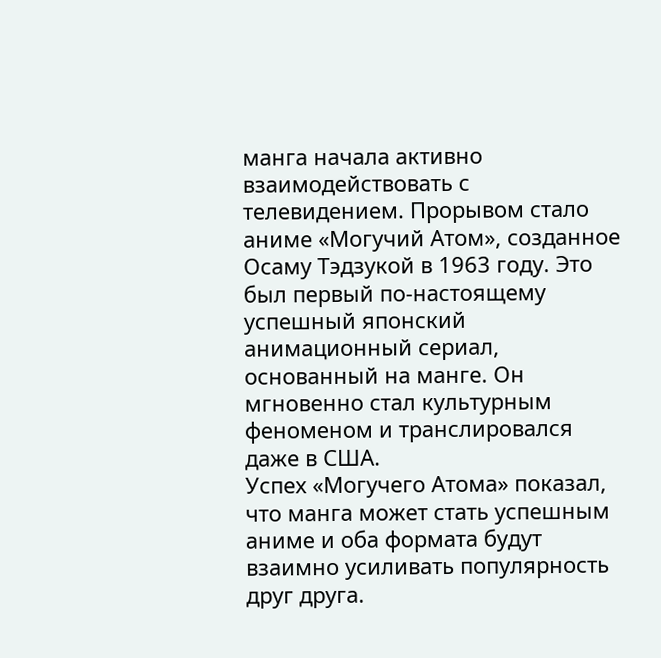манга начала активно взаимодействовать с телевидением. Прорывом стало аниме «Могучий Атом», созданное Осаму Тэдзукой в 1963 году. Это был первый по-настоящему успешный японский анимационный сериал, основанный на манге. Он мгновенно стал культурным феноменом и транслировался даже в США.
Успех «Могучего Атома» показал, что манга может стать успешным аниме и оба формата будут взаимно усиливать популярность друг друга.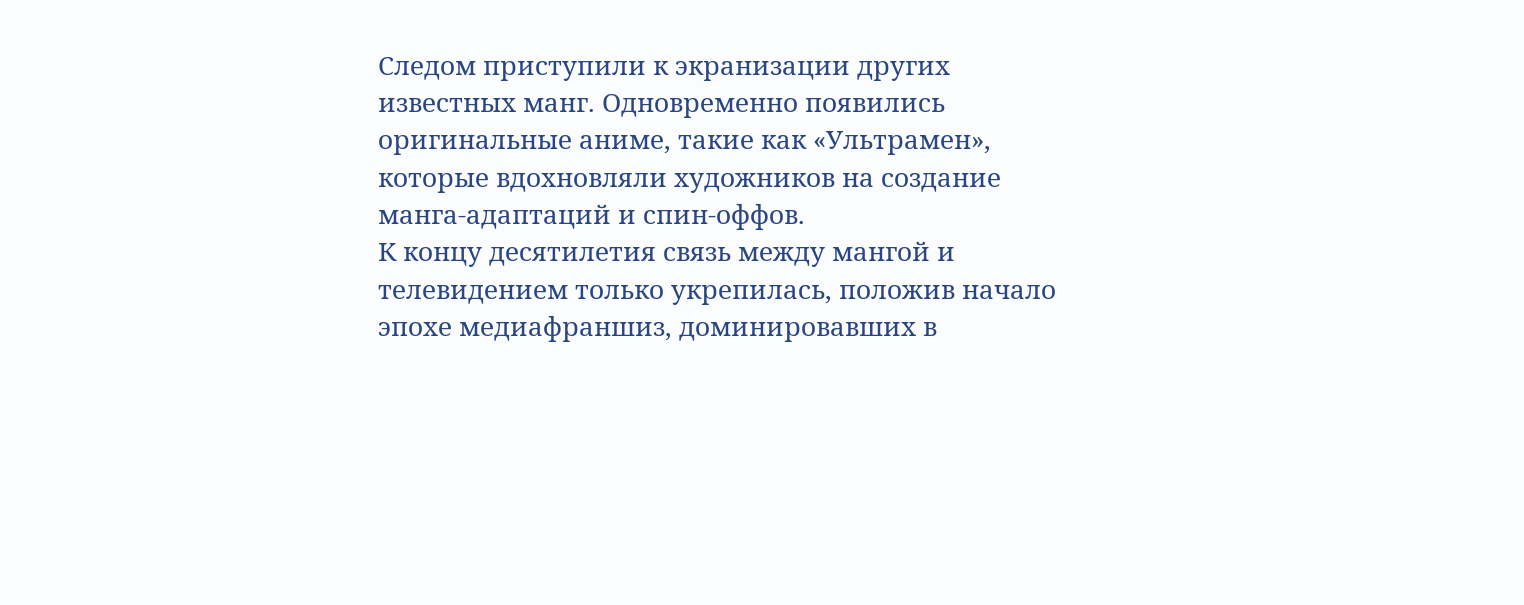Следом приступили к экранизации других известных манг. Одновременно появились оригинальные аниме, такие как «Ультрамен», которые вдохновляли художников на создание манга-адаптаций и спин-оффов.
К концу десятилетия связь между мангой и телевидением только укрепилась, положив начало эпохе медиафраншиз, доминировавших в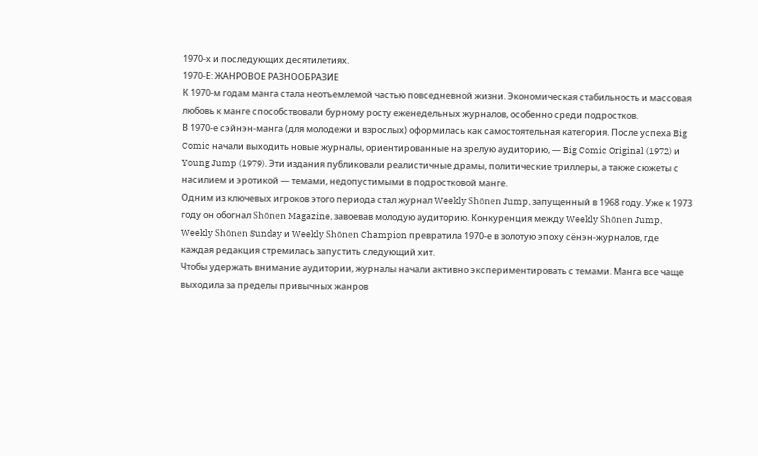1970-х и последующих десятилетиях.
1970-Е: ЖАНРОВОЕ РАЗНООБРАЗИЕ
К 1970-м годам манга стала неотъемлемой частью повседневной жизни. Экономическая стабильность и массовая любовь к манге способствовали бурному росту еженедельных журналов, особенно среди подростков.
В 1970-е сэйнэн-манга (для молодежи и взрослых) оформилась как самостоятельная категория. После успеха Big Comic начали выходить новые журналы, ориентированные на зрелую аудиторию, — Big Comic Original (1972) и Young Jump (1979). Эти издания публиковали реалистичные драмы, политические триллеры, а также сюжеты с насилием и эротикой — темами, недопустимыми в подростковой манге.
Одним из ключевых игроков этого периода стал журнал Weekly Shōnen Jump, запущенный в 1968 году. Уже к 1973 году он обогнал Shōnen Magazine, завоевав молодую аудиторию. Конкуренция между Weekly Shōnen Jump, Weekly Shōnen Sunday и Weekly Shōnen Champion превратила 1970-е в золотую эпоху сёнэн-журналов, где каждая редакция стремилась запустить следующий хит.
Чтобы удержать внимание аудитории, журналы начали активно экспериментировать с темами. Манга все чаще выходила за пределы привычных жанров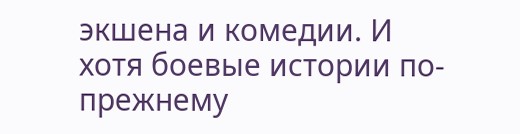экшена и комедии. И хотя боевые истории по-прежнему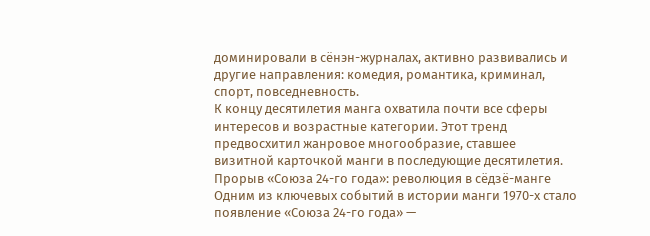доминировали в сёнэн-журналах, активно развивались и другие направления: комедия, романтика, криминал, спорт, повседневность.
К концу десятилетия манга охватила почти все сферы интересов и возрастные категории. Этот тренд предвосхитил жанровое многообразие, ставшее визитной карточкой манги в последующие десятилетия.
Прорыв «Союза 24-го года»: революция в сёдзё-манге
Одним из ключевых событий в истории манги 1970-х стало появление «Союза 24-го года» —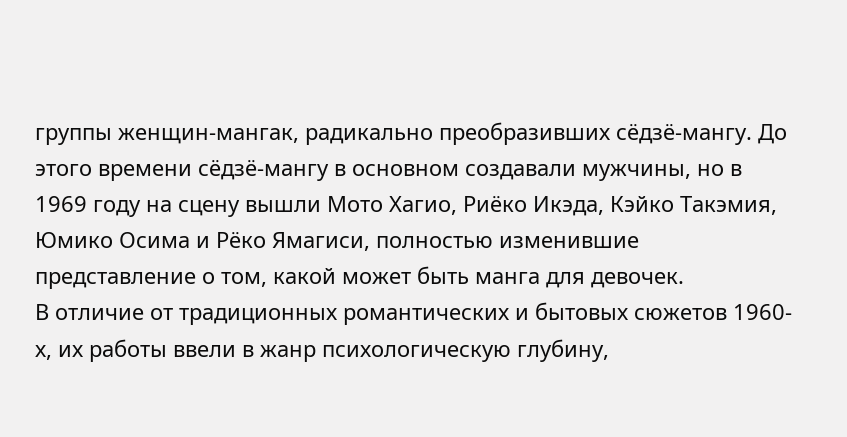группы женщин-мангак, радикально преобразивших сёдзё-мангу. До этого времени сёдзё-мангу в основном создавали мужчины, но в 1969 году на сцену вышли Мото Хагио, Риёко Икэда, Кэйко Такэмия, Юмико Осима и Рёко Ямагиси, полностью изменившие представление о том, какой может быть манга для девочек.
В отличие от традиционных романтических и бытовых сюжетов 1960-х, их работы ввели в жанр психологическую глубину,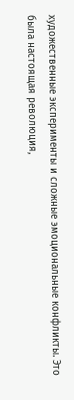художественные эксперименты и сложные эмоциональные конфликты. Это была настоящая революция,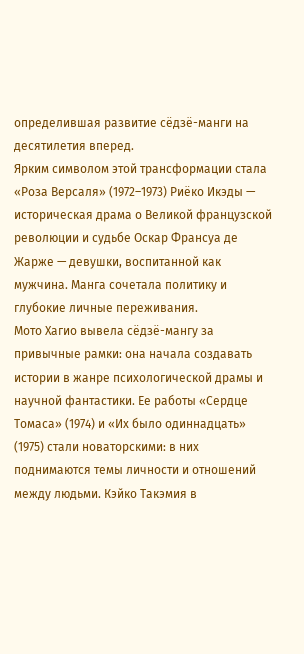определившая развитие сёдзё-манги на десятилетия вперед.
Ярким символом этой трансформации стала «Роза Версаля» (1972–1973) Риёко Икэды — историческая драма о Великой французской революции и судьбе Оскар Франсуа де Жарже — девушки, воспитанной как мужчина. Манга сочетала политику и глубокие личные переживания.
Мото Хагио вывела сёдзё-мангу за привычные рамки: она начала создавать истории в жанре психологической драмы и научной фантастики. Ее работы «Сердце Томаса» (1974) и «Их было одиннадцать» (1975) стали новаторскими: в них поднимаются темы личности и отношений между людьми. Кэйко Такэмия в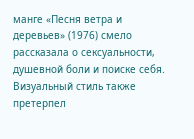манге «Песня ветра и деревьев» (1976) смело рассказала о сексуальности, душевной боли и поиске себя.
Визуальный стиль также претерпел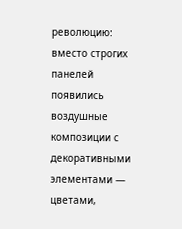революцию: вместо строгих панелей появились воздушные композиции с декоративными элементами — цветами,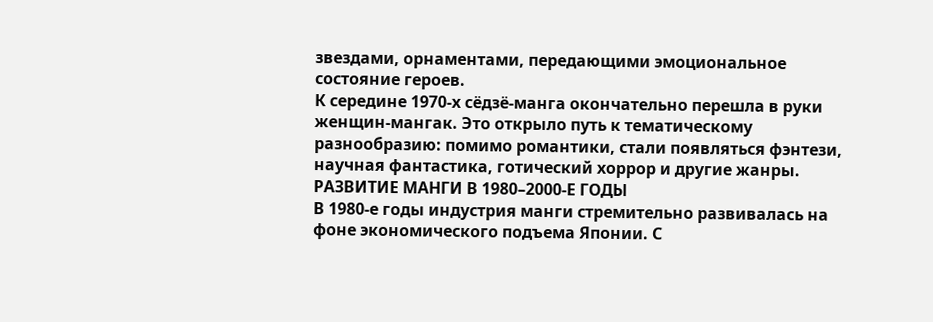звездами, орнаментами, передающими эмоциональное состояние героев.
К середине 1970-х сёдзё-манга окончательно перешла в руки женщин-мангак. Это открыло путь к тематическому разнообразию: помимо романтики, стали появляться фэнтези, научная фантастика, готический хоррор и другие жанры.
РАЗВИТИЕ МАНГИ В 1980–2000-Е ГОДЫ
В 1980-е годы индустрия манги стремительно развивалась на фоне экономического подъема Японии. С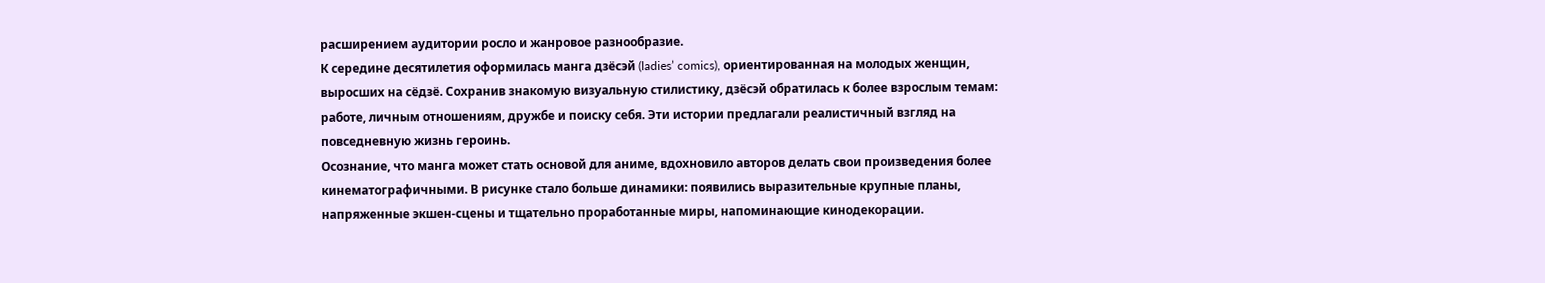расширением аудитории росло и жанровое разнообразие.
К середине десятилетия оформилась манга дзёсэй (ladies’ comics), ориентированная на молодых женщин, выросших на сёдзё. Сохранив знакомую визуальную стилистику, дзёсэй обратилась к более взрослым темам: работе, личным отношениям, дружбе и поиску себя. Эти истории предлагали реалистичный взгляд на повседневную жизнь героинь.
Осознание, что манга может стать основой для аниме, вдохновило авторов делать свои произведения более кинематографичными. В рисунке стало больше динамики: появились выразительные крупные планы, напряженные экшен-сцены и тщательно проработанные миры, напоминающие кинодекорации.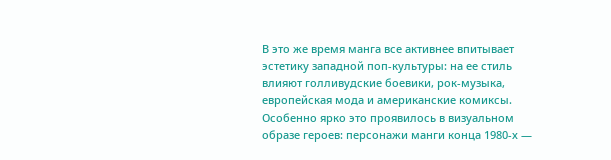В это же время манга все активнее впитывает эстетику западной поп-культуры: на ее стиль влияют голливудские боевики, рок-музыка, европейская мода и американские комиксы. Особенно ярко это проявилось в визуальном образе героев: персонажи манги конца 1980-х —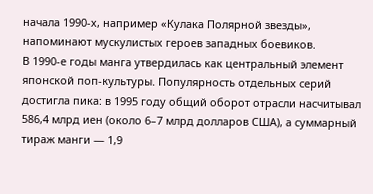начала 1990-х, например «Кулака Полярной звезды», напоминают мускулистых героев западных боевиков.
В 1990-е годы манга утвердилась как центральный элемент японской поп-культуры. Популярность отдельных серий достигла пика: в 1995 году общий оборот отрасли насчитывал 586,4 млрд иен (около 6–7 млрд долларов США), а суммарный тираж манги — 1,9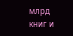млрд книг и